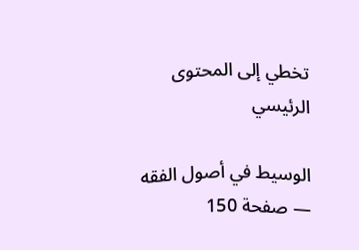تخطي إلى المحتوى الرئيسي

الوسيط في أصول الفقه — صفحة 150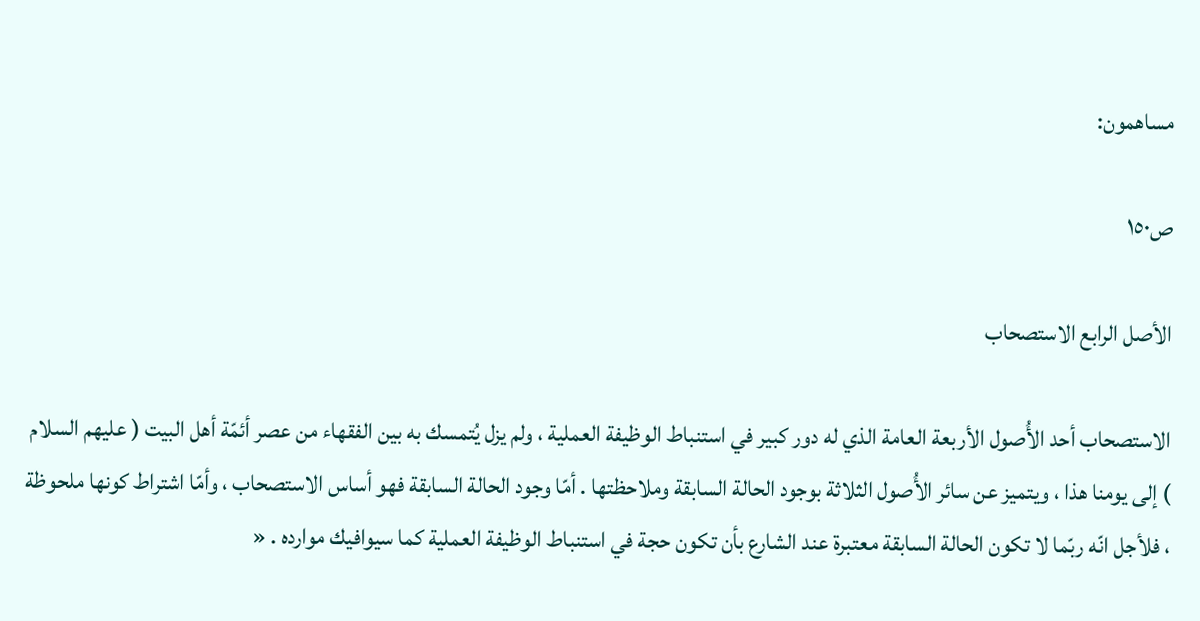مساهمون:

ص١٥٠

الأصل الرابع الاستصحاب

الاستصحاب أحد الأُصول الأربعة العامة الذي له دور كبير في استنباط الوظيفة العملية ، ولم يزل يُتمسك به بين الفقهاء من عصر أئمّة أهل البيت ( عليهم السلام ) إلى يومنا هذا ، ويتميز عن سائر الأُصول الثلاثة بوجود الحالة السابقة وملاحظتها . أمّا وجود الحالة السابقة فهو أساس الاستصحاب ، وأمّا اشتراط كونها ملحوظة ، فلأجل انّه ربّما لا تكون الحالة السابقة معتبرة عند الشارع بأن تكون حجة في استنباط الوظيفة العملية كما سيوافيك موارده . «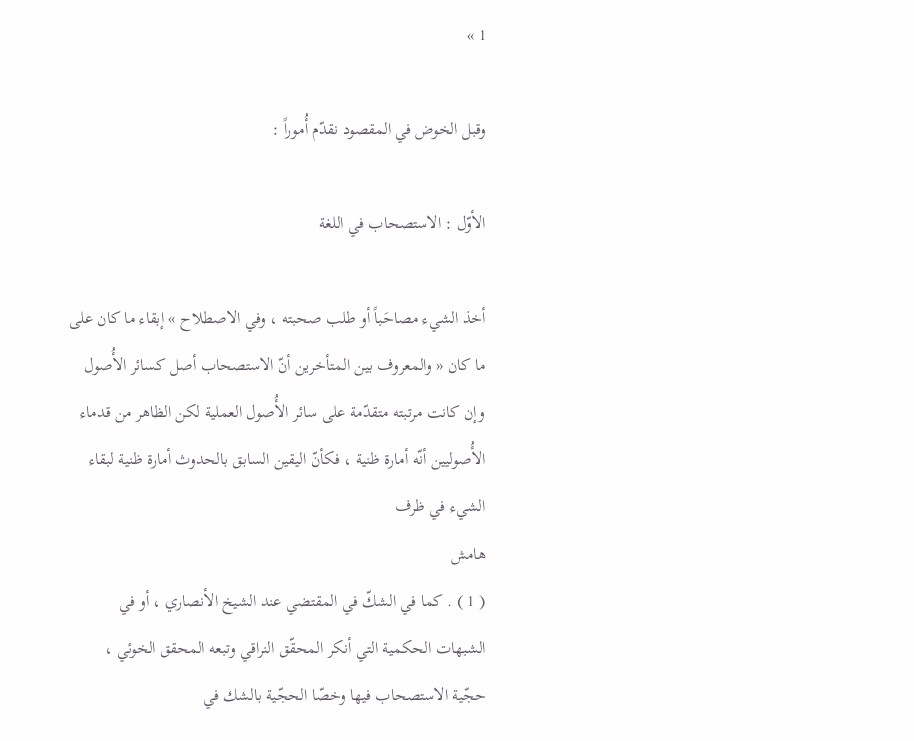1 »

وقبل الخوض في المقصود نقدّم أُموراً :

الأوّل : الاستصحاب في اللغة

أخذ الشيء مصاحَباً أو طلب صحبته ، وفي الاصطلاح » إبقاء ما كان على ما كان « والمعروف بين المتأخرين أنّ الاستصحاب أصل كسائر الأُصول وإن كانت مرتبته متقدّمة على سائر الأُصول العملية لكن الظاهر من قدماء الأُصوليين أنّه أمارة ظنية ، فكأنّ اليقين السابق بالحدوث أمارة ظنية لبقاء الشيء في ظرف
هامش
( 1 ) . كما في الشكّ في المقتضي عند الشيخ الأنصاري ، أو في الشبهات الحكمية التي أنكر المحقّق النراقي وتبعه المحقق الخوئي ، حجّية الاستصحاب فيها وخصّا الحجّية بالشك في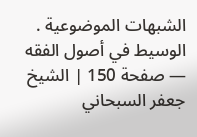الشبهات الموضوعية .
الوسيط في أصول الفقه — صفحة 150 | الشيخ جعفر السبحاني